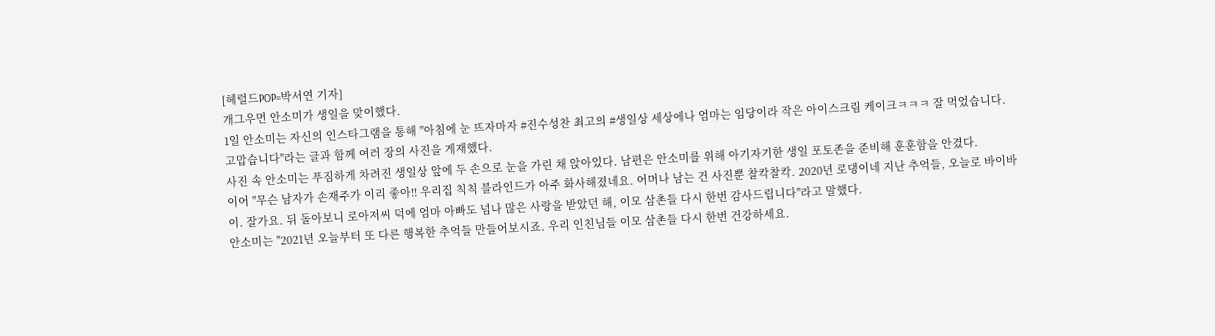[헤럴드POP=박서연 기자]
개그우먼 안소미가 생일을 맞이했다.
1일 안소미는 자신의 인스타그램을 통해 "아침에 눈 뜨자마자 #진수성찬 최고의 #생일상 세상에나 엄마는 임당이라 작은 아이스크림 케이크ㅋㅋㅋ 잘 먹었습니다. 고맙습니다"라는 글과 함께 여러 장의 사진을 게재했다.
사진 속 안소미는 푸짐하게 차려진 생일상 앞에 두 손으로 눈을 가린 채 앉아있다. 남편은 안소미를 위해 아기자기한 생일 포토존을 준비해 훈훈함을 안겼다.
이어 "무슨 남자가 손재주가 이리 좋아!! 우리집 칙칙 블라인드가 아주 화사해졌네요. 어머나 남는 건 사진뿐 찰칵찰칵. 2020년 로댕이네 지난 추억들, 오늘로 바이바이. 잘가요. 뒤 돌아보니 로아저씨 덕에 엄마 아빠도 넘나 많은 사랑을 받았던 해, 이모 삼촌들 다시 한번 감사드립니다"라고 말했다.
안소미는 "2021년 오늘부터 또 다른 행복한 추억들 만들어보시죠. 우리 인친님들 이모 삼촌들 다시 한번 건강하세요.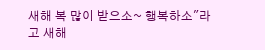새해 복 많이 받으소~ 행복하소"라고 새해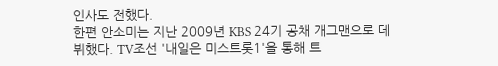인사도 전했다.
한편 안소미는 지난 2009년 KBS 24기 공채 개그맨으로 데뷔했다. TV조선 '내일은 미스트롯1'을 통해 트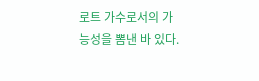로트 가수로서의 가능성을 뽐낸 바 있다.